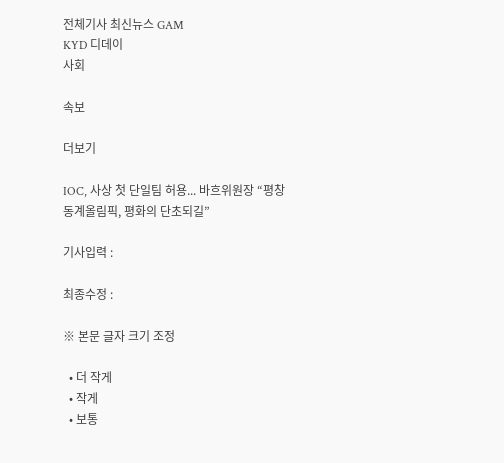전체기사 최신뉴스 GAM
KYD 디데이
사회

속보

더보기

IOC, 사상 첫 단일팀 허용... 바흐위원장 “평창 동계올림픽, 평화의 단초되길”

기사입력 :

최종수정 :

※ 본문 글자 크기 조정

  • 더 작게
  • 작게
  • 보통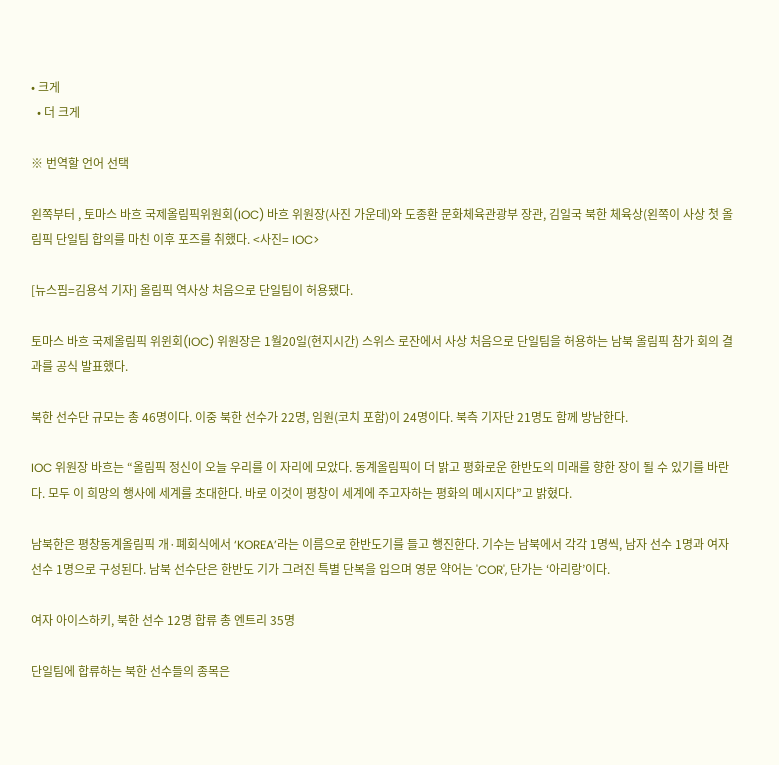• 크게
  • 더 크게

※ 번역할 언어 선택

왼쪽부터 , 토마스 바흐 국제올림픽위원회(IOC) 바흐 위원장(사진 가운데)와 도종환 문화체육관광부 장관, 김일국 북한 체육상(왼쪽이 사상 첫 올림픽 단일팀 합의를 마친 이후 포즈를 취했다. <사진= IOC>

[뉴스핌=김용석 기자] 올림픽 역사상 처음으로 단일팀이 허용됐다.

토마스 바흐 국제올림픽 위윈회(IOC) 위원장은 1월20일(현지시간) 스위스 로잔에서 사상 처음으로 단일팀을 허용하는 남북 올림픽 참가 회의 결과를 공식 발표했다.

북한 선수단 규모는 총 46명이다. 이중 북한 선수가 22명, 임원(코치 포함)이 24명이다. 북측 기자단 21명도 함께 방남한다.

IOC 위원장 바흐는 “올림픽 정신이 오늘 우리를 이 자리에 모았다. 동계올림픽이 더 밝고 평화로운 한반도의 미래를 향한 장이 될 수 있기를 바란다. 모두 이 희망의 행사에 세계를 초대한다. 바로 이것이 평창이 세계에 주고자하는 평화의 메시지다”고 밝혔다.

남북한은 평창동계올림픽 개·폐회식에서 ‘KOREA’라는 이름으로 한반도기를 들고 행진한다. 기수는 남북에서 각각 1명씩, 남자 선수 1명과 여자 선수 1명으로 구성된다. 남북 선수단은 한반도 기가 그려진 특별 단복을 입으며 영문 약어는 'COR', 단가는 ‘아리랑’이다.

여자 아이스하키, 북한 선수 12명 합류 총 엔트리 35명

단일팀에 합류하는 북한 선수들의 종목은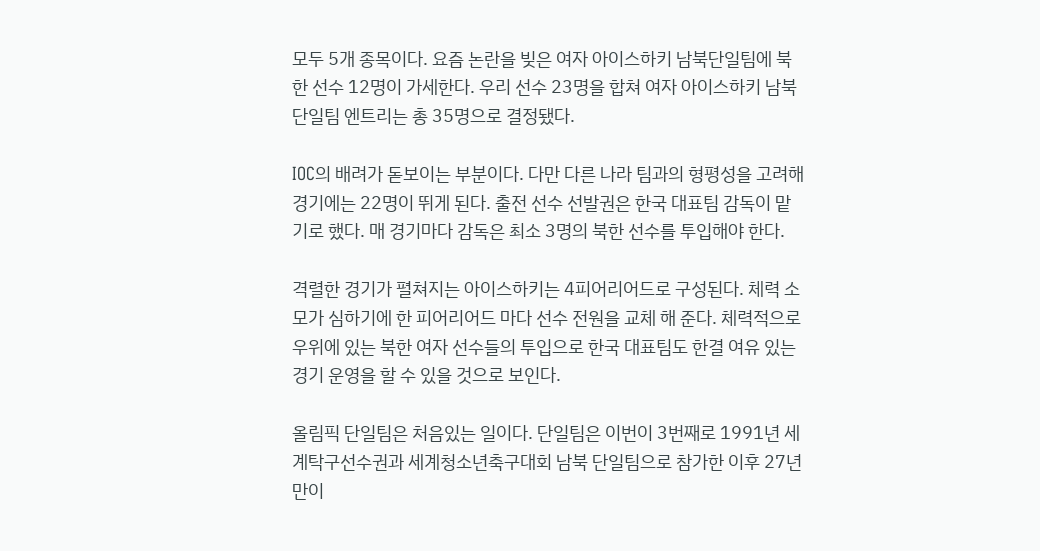모두 5개 종목이다. 요즘 논란을 빚은 여자 아이스하키 남북단일팀에 북한 선수 12명이 가세한다. 우리 선수 23명을 합쳐 여자 아이스하키 남북단일팀 엔트리는 총 35명으로 결정됐다.

IOC의 배려가 돋보이는 부분이다. 다만 다른 나라 팀과의 형평성을 고려해 경기에는 22명이 뛰게 된다. 출전 선수 선발권은 한국 대표팀 감독이 맡기로 했다. 매 경기마다 감독은 최소 3명의 북한 선수를 투입해야 한다.

격렬한 경기가 펼쳐지는 아이스하키는 4피어리어드로 구성된다. 체력 소모가 심하기에 한 피어리어드 마다 선수 전원을 교체 해 준다. 체력적으로 우위에 있는 북한 여자 선수들의 투입으로 한국 대표팀도 한결 여유 있는 경기 운영을 할 수 있을 것으로 보인다.

올림픽 단일팀은 처음있는 일이다. 단일팀은 이번이 3번째로 1991년 세계탁구선수권과 세계청소년축구대회 남북 단일팀으로 참가한 이후 27년 만이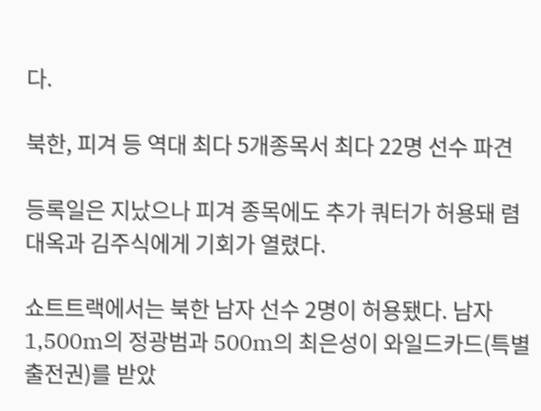다.

북한, 피겨 등 역대 최다 5개종목서 최다 22명 선수 파견

등록일은 지났으나 피겨 종목에도 추가 쿼터가 허용돼 렴대옥과 김주식에게 기회가 열렸다.

쇼트트랙에서는 북한 남자 선수 2명이 허용됐다. 남자 1,500m의 정광범과 500m의 최은성이 와일드카드(특별출전권)를 받았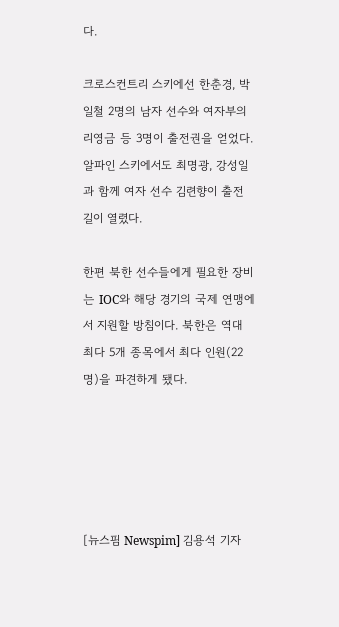다.

크로스컨트리 스키에선 한춘경, 박일철 2명의 남자 선수와 여자부의 리영금 등 3명이 출전권을 얻었다. 알파인 스키에서도 최명광, 강성일과 함께 여자 선수 김련향이 출전 길이 열렸다.

한편 북한 선수들에게 필요한 장비는 IOC와 해당 경기의 국제 연맹에서 지원할 방침이다. 북한은 역대 최다 5개 종목에서 최다 인원(22명)을 파견하게 됐다.





[뉴스핌 Newspim] 김용석 기자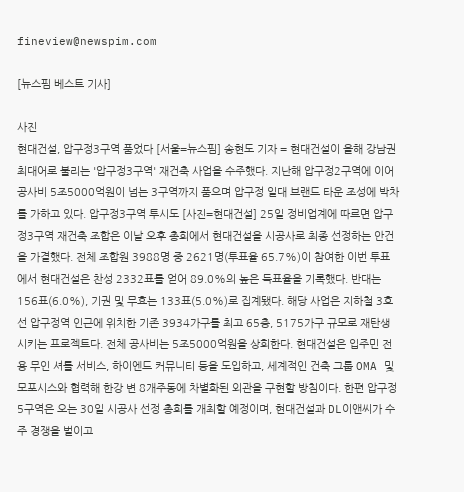fineview@newspim.com

[뉴스핌 베스트 기사]

사진
현대건설, 압구정3구역 품었다 [서울=뉴스핌] 송현도 기자 = 현대건설이 올해 강남권 최대어로 불리는 '압구정3구역' 재건축 사업을 수주했다. 지난해 압구정2구역에 이어 공사비 5조5000억원이 넘는 3구역까지 품으며 압구정 일대 브랜드 타운 조성에 박차를 가하고 있다. 압구정3구역 투시도 [사진=현대건설] 25일 정비업계에 따르면 압구정3구역 재건축 조합은 이날 오후 총회에서 현대건설을 시공사로 최종 선정하는 안건을 가결했다. 전체 조합원 3988명 중 2621명(투표율 65.7%)이 참여한 이번 투표에서 현대건설은 찬성 2332표를 얻어 89.0%의 높은 득표율을 기록했다. 반대는 156표(6.0%), 기권 및 무효는 133표(5.0%)로 집계됐다. 해당 사업은 지하철 3호선 압구정역 인근에 위치한 기존 3934가구를 최고 65층, 5175가구 규모로 재탄생시키는 프로젝트다. 전체 공사비는 5조5000억원을 상회한다. 현대건설은 입주민 전용 무인 셔틀 서비스, 하이엔드 커뮤니티 등을 도입하고, 세계적인 건축 그룹 OMA 및 모포시스와 협력해 한강 변 8개주동에 차별화된 외관을 구현할 방침이다. 한편 압구정5구역은 오는 30일 시공사 선정 총회를 개최할 예정이며, 현대건설과 DL이앤씨가 수주 경쟁을 벌이고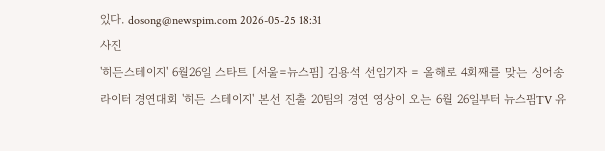있다. dosong@newspim.com 2026-05-25 18:31
사진
'히든스테이지' 6월26일 스타트 [서울=뉴스핌] 김용석 선임기자 = 올해로 4회째를 맞는 싱어송라이터 경연대회 '히든 스테이지' 본선 진출 20팀의 경연 영상이 오는 6월 26일부터 뉴스핌TV 유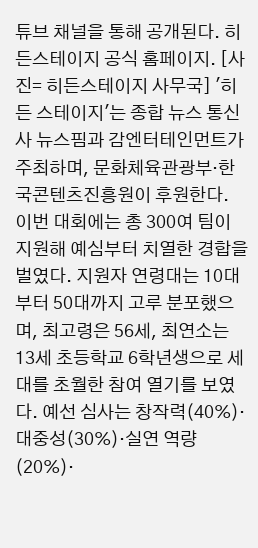튜브 채널을 통해 공개된다. 히든스테이지 공식 홈페이지. [사진= 히든스테이지 사무국] '히든 스테이지'는 종합 뉴스 통신사 뉴스핌과 감엔터테인먼트가 주최하며, 문화체육관광부·한국콘텐츠진흥원이 후원한다. 이번 대회에는 총 300여 팀이 지원해 예심부터 치열한 경합을 벌였다. 지원자 연령대는 10대부터 50대까지 고루 분포했으며, 최고령은 56세, 최연소는 13세 초등학교 6학년생으로 세대를 초월한 참여 열기를 보였다. 예선 심사는 창작력(40%)·대중성(30%)·실연 역량(20%)·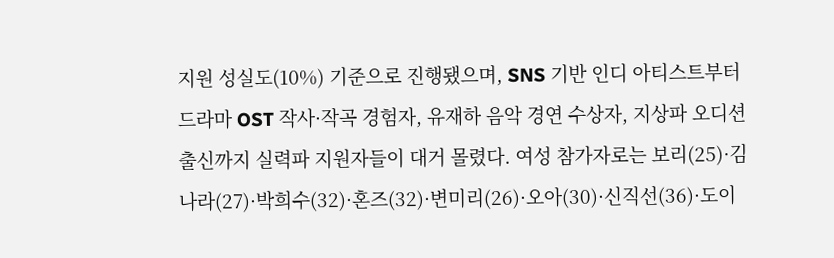지원 성실도(10%) 기준으로 진행됐으며, SNS 기반 인디 아티스트부터 드라마 OST 작사·작곡 경험자, 유재하 음악 경연 수상자, 지상파 오디션 출신까지 실력파 지원자들이 대거 몰렸다. 여성 참가자로는 보리(25)·김나라(27)·박희수(32)·혼즈(32)·변미리(26)·오아(30)·신직선(36)·도이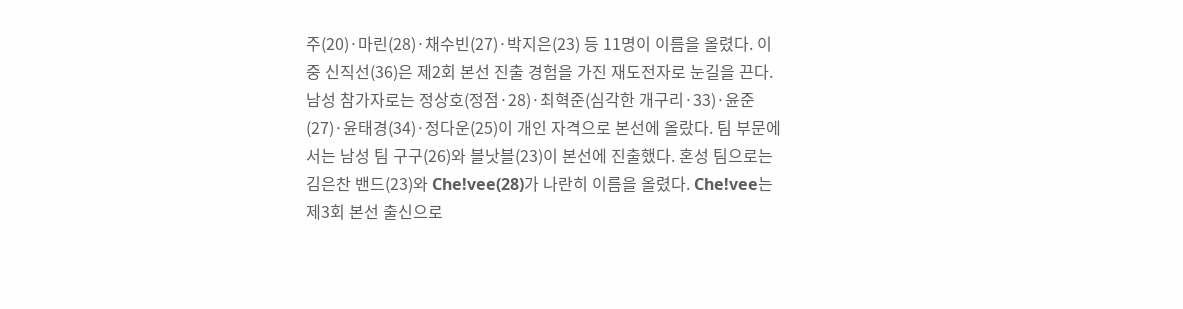주(20)·마린(28)·채수빈(27)·박지은(23) 등 11명이 이름을 올렸다. 이 중 신직선(36)은 제2회 본선 진출 경험을 가진 재도전자로 눈길을 끈다. 남성 참가자로는 정상호(정점·28)·최혁준(심각한 개구리·33)·윤준(27)·윤태경(34)·정다운(25)이 개인 자격으로 본선에 올랐다. 팀 부문에서는 남성 팀 구구(26)와 블낫블(23)이 본선에 진출했다. 혼성 팀으로는 김은찬 밴드(23)와 Che!vee(28)가 나란히 이름을 올렸다. Che!vee는 제3회 본선 출신으로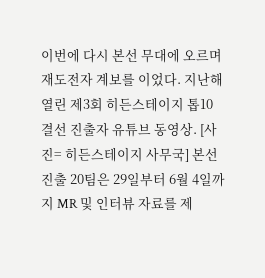이번에 다시 본선 무대에 오르며 재도전자 계보를 이었다. 지난해 열린 제3회 히든스테이지 톱10 결선 진출자 유튜브 동영상. [사진= 히든스테이지 사무국] 본선 진출 20팀은 29일부터 6월 4일까지 MR 및 인터뷰 자료를 제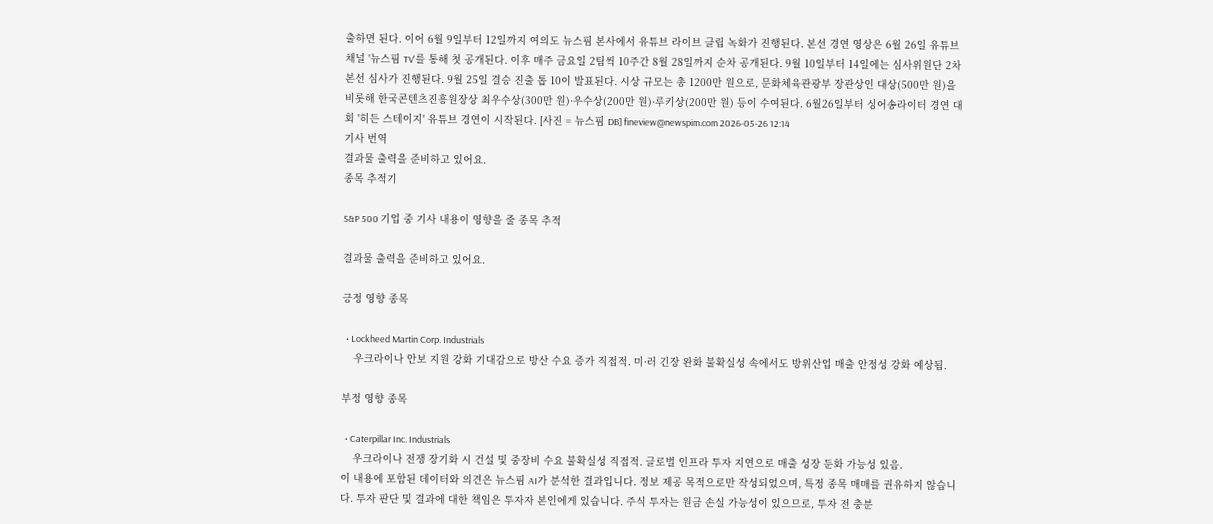출하면 된다. 이어 6월 9일부터 12일까지 여의도 뉴스핌 본사에서 유튜브 라이브 클립 녹화가 진행된다. 본선 경연 영상은 6월 26일 유튜브 채널 '뉴스핌 TV'를 통해 첫 공개된다. 이후 매주 금요일 2팀씩 10주간 8월 28일까지 순차 공개된다. 9월 10일부터 14일에는 심사위원단 2차 본선 심사가 진행된다. 9월 25일 결승 진출 톱 10이 발표된다. 시상 규모는 총 1200만 원으로, 문화체육관광부 장관상인 대상(500만 원)을 비롯해 한국콘텐츠진흥원장상 최우수상(300만 원)·우수상(200만 원)·루키상(200만 원) 등이 수여된다. 6월26일부터 싱어송라이터 경연 대회 '히든 스테이지' 유튜브 경연이 시작된다. [사진 = 뉴스핌 DB] fineview@newspim.com 2026-05-26 12:14
기사 번역
결과물 출력을 준비하고 있어요.
종목 추적기

S&P 500 기업 중 기사 내용이 영향을 줄 종목 추적

결과물 출력을 준비하고 있어요.

긍정 영향 종목

  • Lockheed Martin Corp. Industrials
    우크라이나 안보 지원 강화 기대감으로 방산 수요 증가 직접적. 미·러 긴장 완화 불확실성 속에서도 방위산업 매출 안정성 강화 예상됨.

부정 영향 종목

  • Caterpillar Inc. Industrials
    우크라이나 전쟁 장기화 시 건설 및 중장비 수요 불확실성 직접적. 글로벌 인프라 투자 지연으로 매출 성장 둔화 가능성 있음.
이 내용에 포함된 데이터와 의견은 뉴스핌 AI가 분석한 결과입니다. 정보 제공 목적으로만 작성되었으며, 특정 종목 매매를 권유하지 않습니다. 투자 판단 및 결과에 대한 책임은 투자자 본인에게 있습니다. 주식 투자는 원금 손실 가능성이 있으므로, 투자 전 충분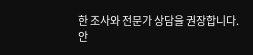한 조사와 전문가 상담을 권장합니다.
안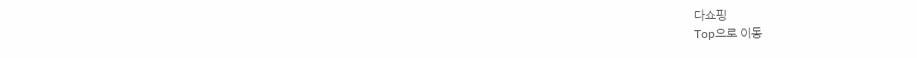다쇼핑
Top으로 이동